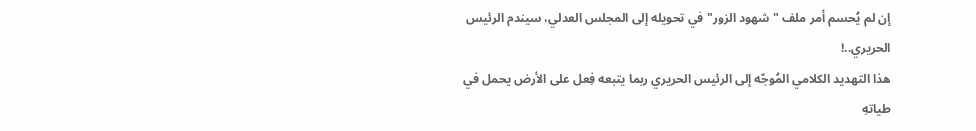إن لم يُحسم أمر ملف " شهود الزور" في تحويله إلى المجلس العدلي، سيندم الرئيس الحريري..!
هذا التهديد الكلامي المُوجّه إلى الرئيس الحريري ربما يتبعه فِعل على الأرض يحمل في طياتهِ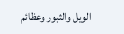الويل والثبور وعظائم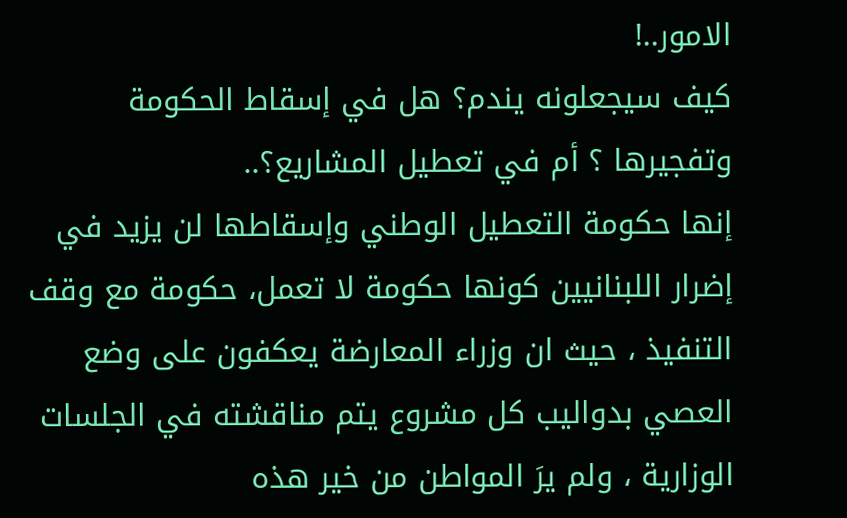الامور..!
كيف سيجعلونه يندم؟ هل في إسقاط الحكومة وتفجيرها ؟ أم في تعطيل المشاريع؟..
إنها حكومة التعطيل الوطني وإسقاطها لن يزيد في إضرار اللبنانيين كونها حكومة لا تعمل، حكومة مع وقف التنفيذ ، حيث ان وزراء المعارضة يعكفون على وضع العصي بدواليب كل مشروع يتم مناقشته في الجلسات الوزارية ، ولم يرَ المواطن من خير هذه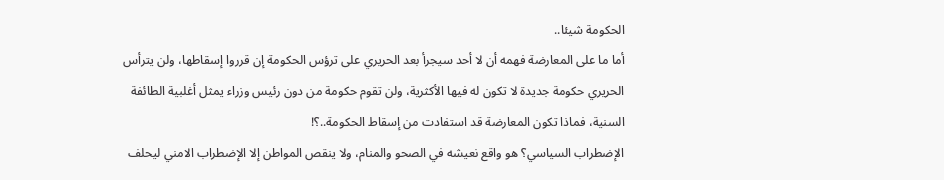الحكومة شيئا..
أما ما على المعارضة فهمه أن لا أحد سيجرأ بعد الحريري على ترؤس الحكومة إن قرروا إسقاطها، ولن يترأس الحريري حكومة جديدة لا تكون له فيها الأكثرية، ولن تقوم حكومة من دون رئيس وزراء يمثل أغلبية الطائفة السنية، فماذا تكون المعارضة قد استفادت من إسقاط الحكومة..؟!
الإضطراب السياسي؟ هو واقع نعيشه في الصحو والمنام، ولا ينقص المواطن إلا الإضطراب الامني ليحلف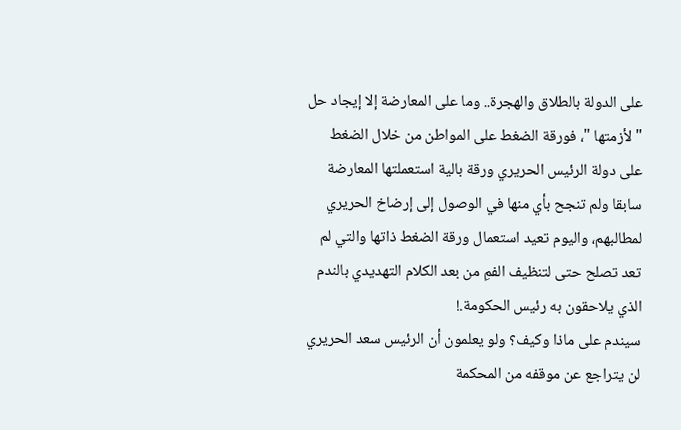على الدولة بالطلاق والهجرة.. وما على المعارضة إلا إيجاد حل " لأزمتها "، فورقة الضغط على المواطن من خلال الضغط على دولة الرئيس الحريري ورقة بالية استعملتها المعارضة سابقا ولم تنجح بأي منها في الوصول إلى إرضاخ الحريري لمطالبهم، واليوم تعيد استعمال ورقة الضغط ذاتها والتي لم تعد تصلح حتى لتنظيف الفمِ من بعد الكلام التهديدي بالندم الذي يلاحقون به رئيس الحكومة.!
سيندم على ماذا وكيف؟ ولو يعلمون أن الرئيس سعد الحريري لن يتراجع عن موقفه من المحكمة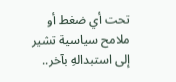تحت أي ضغط أو ملامح سياسية تشير إلى استبدالهِ بآخر..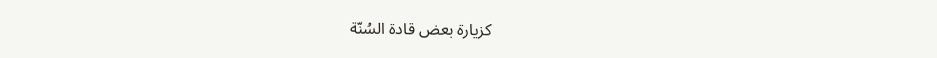كزيارة بعض قادة السُنّة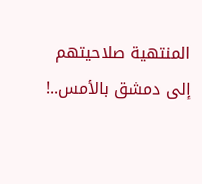المنتهية صلاحيتهم إلى دمشق بالأمس..!